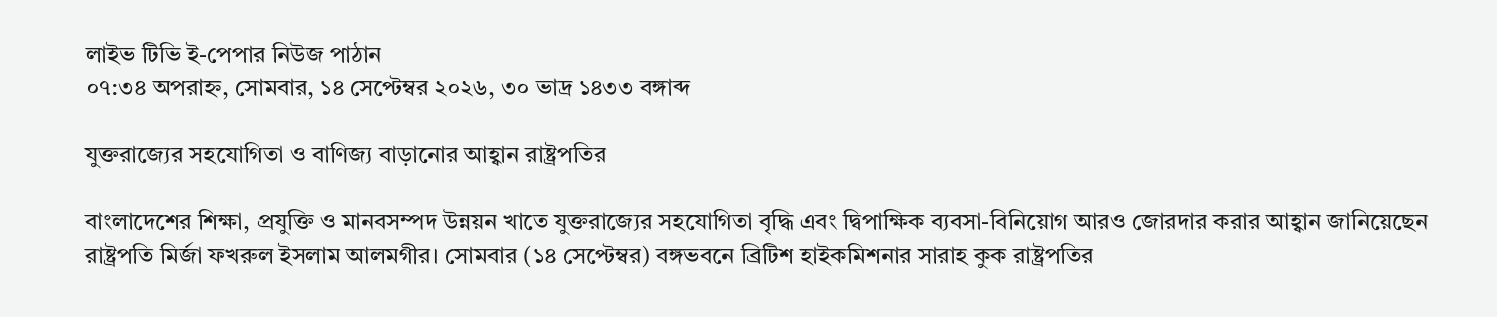লাইভ টিভি ই-পেপার নিউজ পাঠান
০৭:৩৪ অপরাহ্ন, সোমবার, ১৪ সেপ্টেম্বর ২০২৬, ৩০ ভাদ্র ১৪৩৩ বঙ্গাব্দ

যুক্তরাজ্যের সহযোগিতা ও বাণিজ্য বাড়ানোর আহ্বান রাষ্ট্রপতির

বাংলাদেশের শিক্ষা, প্রযুক্তি ও মানবসম্পদ উন্নয়ন খাতে যুক্তরাজ্যের সহযোগিতা বৃদ্ধি এবং দ্বিপাক্ষিক ব্যবসা-বিনিয়োগ আরও জোরদার করার আহ্বান জানিয়েছেন রাষ্ট্রপতি মির্জা ফখরুল ইসলাম আলমগীর। সোমবার (১৪ সেপ্টেম্বর) বঙ্গভবনে ব্রিটিশ হাইকমিশনার সারাহ কুক রাষ্ট্রপতির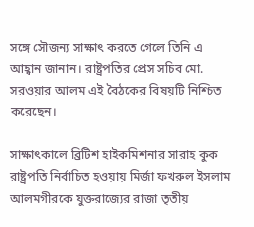সঙ্গে সৌজন্য সাক্ষাৎ করতে গেলে তিনি এ আহ্বান জানান। রাষ্ট্রপতির প্রেস সচিব মো. সর‌ওয়ার আলম এই বৈঠকের বিষয়টি নিশ্চিত করেছেন।

সাক্ষাৎকালে ব্রিটিশ হাইকমিশনার সারাহ কুক রাষ্ট্রপতি নির্বাচিত হওয়ায় মির্জা ফখরুল ইসলাম আলমগীরকে যুক্তরাজ্যের রাজা তৃতীয়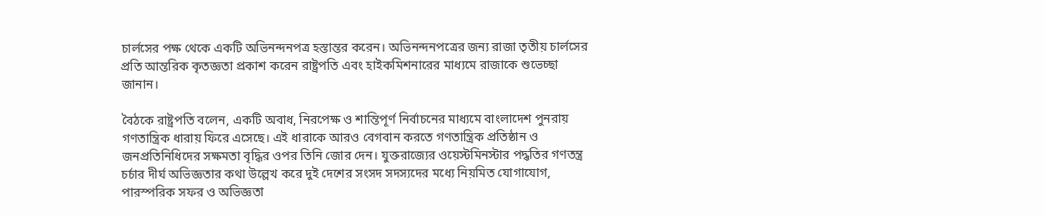চার্লসের পক্ষ থেকে একটি অভিনন্দনপত্র হস্তান্তর করেন। অভিনন্দনপত্রের জন্য রাজা তৃতীয় চার্লসের প্রতি আন্তরিক কৃতজ্ঞতা প্রকাশ করেন রাষ্ট্রপতি এবং হাইকমিশনারের মাধ্যমে রাজাকে শুভেচ্ছা জানান।

বৈঠকে রাষ্ট্রপতি বলেন, একটি অবাধ, নিরপেক্ষ ও শান্তিপূর্ণ নির্বাচনের মাধ্যমে বাংলাদেশ পুনরায় গণতান্ত্রিক ধারায় ফিরে এসেছে। এই ধারাকে আরও বেগবান করতে গণতান্ত্রিক প্রতিষ্ঠান ও জনপ্রতিনিধিদের সক্ষমতা বৃদ্ধির ওপর তিনি জোর দেন। যুক্তরাজ্যের ওয়েস্টমিনস্টার পদ্ধতির গণতন্ত্র চর্চার দীর্ঘ অভিজ্ঞতার কথা উল্লেখ করে দুই দেশের সংসদ সদস্যদের মধ্যে নিয়মিত যোগাযোগ, পারস্পরিক সফর ও অভিজ্ঞতা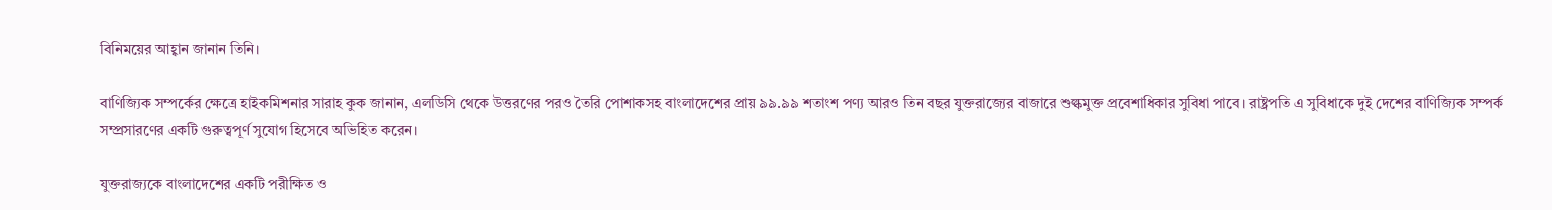বিনিময়ের আহ্বান জানান তিনি।

বাণিজ্যিক সম্পর্কের ক্ষেত্রে হাইকমিশনার সারাহ কুক জানান, এলডিসি থেকে উত্তরণের পরও তৈরি পোশাকসহ বাংলাদেশের প্রায় ৯৯.৯৯ শতাংশ পণ্য আরও তিন বছর যুক্তরাজ্যের বাজারে শুল্কমুক্ত প্রবেশাধিকার সুবিধা পাবে। রাষ্ট্রপতি এ সুবিধাকে দুই দেশের বাণিজ্যিক সম্পর্ক সম্প্রসারণের একটি গুরুত্বপূর্ণ সুযোগ হিসেবে অভিহিত করেন।

যুক্তরাজ্যকে বাংলাদেশের একটি পরীক্ষিত ও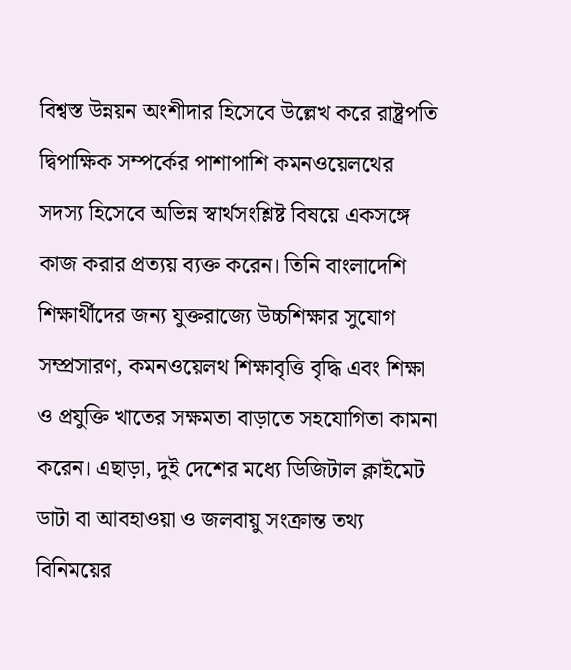বিশ্বস্ত উন্নয়ন অংশীদার হিসেবে উল্লেখ করে রাষ্ট্রপতি দ্বিপাক্ষিক সম্পর্কের পাশাপাশি কমনওয়েলথের সদস্য হিসেবে অভিন্ন স্বার্থসংশ্লিষ্ট বিষয়ে একসঙ্গে কাজ করার প্রত্যয় ব্যক্ত করেন। তিনি বাংলাদেশি শিক্ষার্থীদের জন্য যুক্তরাজ্যে উচ্চশিক্ষার সুযোগ সম্প্রসারণ, কমনওয়েলথ শিক্ষাবৃত্তি বৃদ্ধি এবং শিক্ষা ও প্রযুক্তি খাতের সক্ষমতা বাড়াতে সহযোগিতা কামনা করেন। এছাড়া, দুই দেশের মধ্যে ডিজিটাল ক্লাইমেট ডাটা বা আবহাওয়া ও জলবায়ু সংক্রান্ত তথ্য বিনিময়ের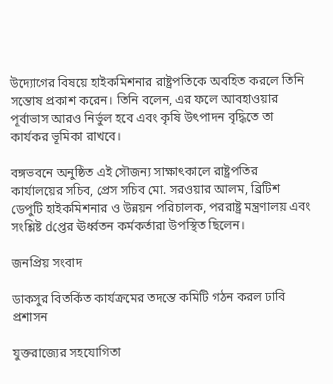উদ্যোগের বিষয়ে হাইকমিশনার রাষ্ট্রপতিকে অবহিত করলে তিনি সন্তোষ প্রকাশ করেন। তিনি বলেন, এর ফলে আবহাওয়ার পূর্বাভাস আরও নির্ভুল হবে এবং কৃষি উৎপাদন বৃদ্ধিতে তা কার্যকর ভূমিকা রাখবে।

বঙ্গভবনে অনুষ্ঠিত এই সৌজন্য সাক্ষাৎকালে রাষ্ট্রপতির কার্যালয়ের সচিব, প্রেস সচিব মো. সরওয়ার আলম, ব্রিটিশ ডেপুটি হাইকমিশনার ও উন্নয়ন পরিচালক, পররাষ্ট্র মন্ত্রণালয় এবং সংশ্লিষ্ট dপ্তের ঊর্ধ্বতন কর্মকর্তারা উপস্থিত ছিলেন।

জনপ্রিয় সংবাদ

ডাকসুর বিতর্কিত কার্যক্রমের তদন্তে কমিটি গঠন করল ঢাবি প্রশাসন

যুক্তরাজ্যের সহযোগিতা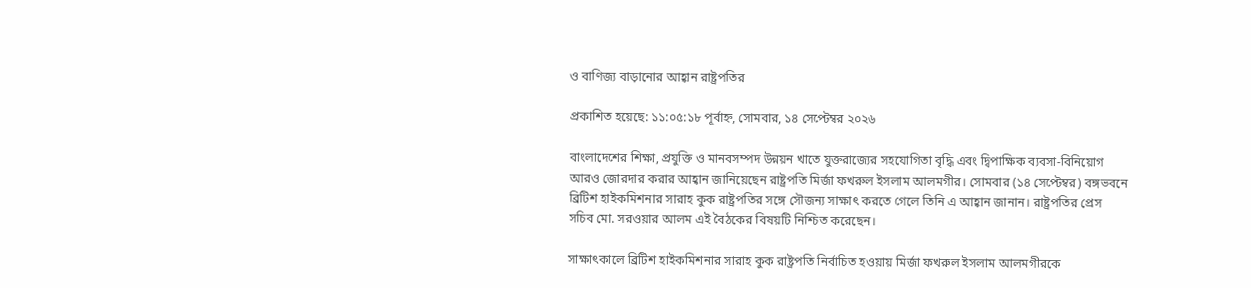ও বাণিজ্য বাড়ানোর আহ্বান রাষ্ট্রপতির

প্রকাশিত হয়েছে: ১১:০৫:১৮ পূর্বাহ্ন, সোমবার, ১৪ সেপ্টেম্বর ২০২৬

বাংলাদেশের শিক্ষা, প্রযুক্তি ও মানবসম্পদ উন্নয়ন খাতে যুক্তরাজ্যের সহযোগিতা বৃদ্ধি এবং দ্বিপাক্ষিক ব্যবসা-বিনিয়োগ আরও জোরদার করার আহ্বান জানিয়েছেন রাষ্ট্রপতি মির্জা ফখরুল ইসলাম আলমগীর। সোমবার (১৪ সেপ্টেম্বর) বঙ্গভবনে ব্রিটিশ হাইকমিশনার সারাহ কুক রাষ্ট্রপতির সঙ্গে সৌজন্য সাক্ষাৎ করতে গেলে তিনি এ আহ্বান জানান। রাষ্ট্রপতির প্রেস সচিব মো. সর‌ওয়ার আলম এই বৈঠকের বিষয়টি নিশ্চিত করেছেন।

সাক্ষাৎকালে ব্রিটিশ হাইকমিশনার সারাহ কুক রাষ্ট্রপতি নির্বাচিত হওয়ায় মির্জা ফখরুল ইসলাম আলমগীরকে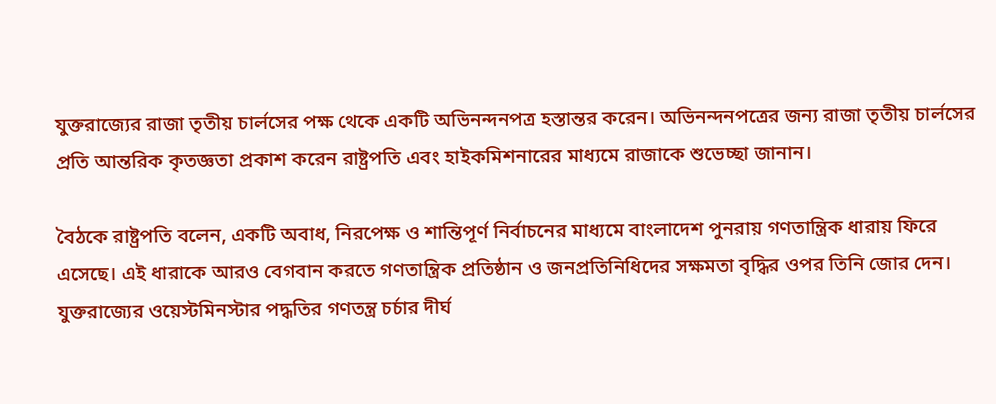যুক্তরাজ্যের রাজা তৃতীয় চার্লসের পক্ষ থেকে একটি অভিনন্দনপত্র হস্তান্তর করেন। অভিনন্দনপত্রের জন্য রাজা তৃতীয় চার্লসের প্রতি আন্তরিক কৃতজ্ঞতা প্রকাশ করেন রাষ্ট্রপতি এবং হাইকমিশনারের মাধ্যমে রাজাকে শুভেচ্ছা জানান।

বৈঠকে রাষ্ট্রপতি বলেন, একটি অবাধ, নিরপেক্ষ ও শান্তিপূর্ণ নির্বাচনের মাধ্যমে বাংলাদেশ পুনরায় গণতান্ত্রিক ধারায় ফিরে এসেছে। এই ধারাকে আরও বেগবান করতে গণতান্ত্রিক প্রতিষ্ঠান ও জনপ্রতিনিধিদের সক্ষমতা বৃদ্ধির ওপর তিনি জোর দেন। যুক্তরাজ্যের ওয়েস্টমিনস্টার পদ্ধতির গণতন্ত্র চর্চার দীর্ঘ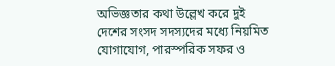অভিজ্ঞতার কথা উল্লেখ করে দুই দেশের সংসদ সদস্যদের মধ্যে নিয়মিত যোগাযোগ, পারস্পরিক সফর ও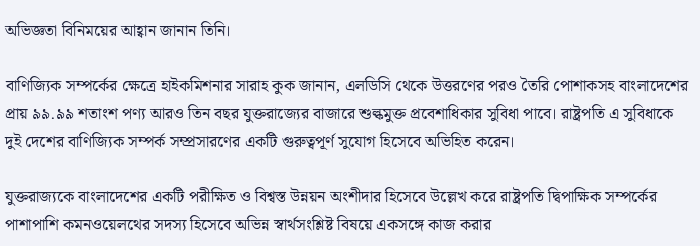অভিজ্ঞতা বিনিময়ের আহ্বান জানান তিনি।

বাণিজ্যিক সম্পর্কের ক্ষেত্রে হাইকমিশনার সারাহ কুক জানান, এলডিসি থেকে উত্তরণের পরও তৈরি পোশাকসহ বাংলাদেশের প্রায় ৯৯.৯৯ শতাংশ পণ্য আরও তিন বছর যুক্তরাজ্যের বাজারে শুল্কমুক্ত প্রবেশাধিকার সুবিধা পাবে। রাষ্ট্রপতি এ সুবিধাকে দুই দেশের বাণিজ্যিক সম্পর্ক সম্প্রসারণের একটি গুরুত্বপূর্ণ সুযোগ হিসেবে অভিহিত করেন।

যুক্তরাজ্যকে বাংলাদেশের একটি পরীক্ষিত ও বিশ্বস্ত উন্নয়ন অংশীদার হিসেবে উল্লেখ করে রাষ্ট্রপতি দ্বিপাক্ষিক সম্পর্কের পাশাপাশি কমনওয়েলথের সদস্য হিসেবে অভিন্ন স্বার্থসংশ্লিষ্ট বিষয়ে একসঙ্গে কাজ করার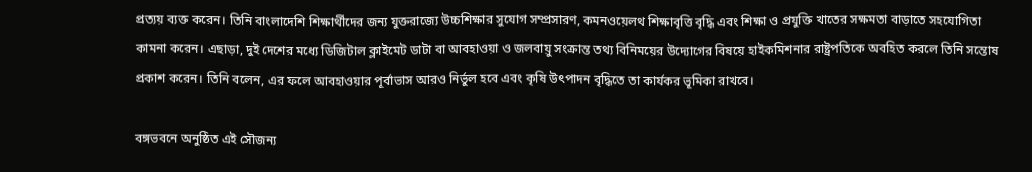প্রত্যয় ব্যক্ত করেন। তিনি বাংলাদেশি শিক্ষার্থীদের জন্য যুক্তরাজ্যে উচ্চশিক্ষার সুযোগ সম্প্রসারণ, কমনওয়েলথ শিক্ষাবৃত্তি বৃদ্ধি এবং শিক্ষা ও প্রযুক্তি খাতের সক্ষমতা বাড়াতে সহযোগিতা কামনা করেন। এছাড়া, দুই দেশের মধ্যে ডিজিটাল ক্লাইমেট ডাটা বা আবহাওয়া ও জলবায়ু সংক্রান্ত তথ্য বিনিময়ের উদ্যোগের বিষয়ে হাইকমিশনার রাষ্ট্রপতিকে অবহিত করলে তিনি সন্তোষ প্রকাশ করেন। তিনি বলেন, এর ফলে আবহাওয়ার পূর্বাভাস আরও নির্ভুল হবে এবং কৃষি উৎপাদন বৃদ্ধিতে তা কার্যকর ভূমিকা রাখবে।

বঙ্গভবনে অনুষ্ঠিত এই সৌজন্য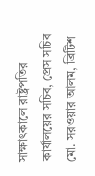সাক্ষাৎকালে রাষ্ট্রপতির কার্যালয়ের সচিব, প্রেস সচিব মো. সরওয়ার আলম, ব্রিটিশ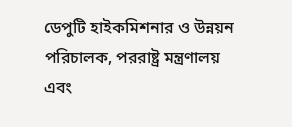ডেপুটি হাইকমিশনার ও উন্নয়ন পরিচালক, পররাষ্ট্র মন্ত্রণালয় এবং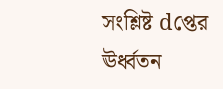সংশ্লিষ্ট dপ্তের ঊর্ধ্বতন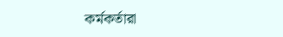কর্মকর্তারা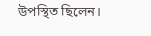উপস্থিত ছিলেন।